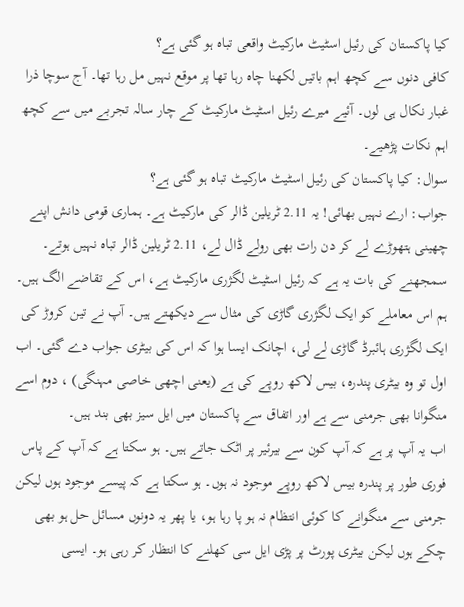کیا پاکستان کی رئیل اسٹیٹ مارکیٹ واقعی تباہ ہو گئی ہے؟
کافی دنوں سے کچھ اہم باتیں لکھنا چاہ رہا تھا پر موقع نہیں مل رہا تھا۔ آج سوچا ذرا غبار نکال ہی لوں۔ آئیے میرے رئیل اسٹیٹ مارکیٹ کے چار سالہ تجربے میں سے کچھ اہم نکات پڑھیے۔
سوال: کیا پاکستان کی رئیل اسٹیٹ مارکیٹ تباہ ہو گئی ہے؟
جواب: ارے نہیں بھائی! یہ 2.11 ٹریلین ڈالر کی مارکیٹ ہے۔ ہماری قومی دانش اپنے چھینی ہتھوڑے لے کر دن رات بھی رولے ڈال لے، 2.11 ٹریلین ڈالر تباہ نہیں ہوتے۔ سمجھنے کی بات یہ ہے کہ رئیل اسٹیٹ لگژری مارکیٹ ہے، اس کے تقاضے الگ ہیں۔ ہم اس معاملے کو ایک لگژری گاڑی کی مثال سے دیکھتے ہیں۔ آپ نے تین کروڑ کی ایک لگژری ہائبرڈ گاڑی لے لی، اچانک ایسا ہوا کہ اس کی بیٹری جواب دے گئی۔ اب اول تو وہ بیٹری پندرہ، بیس لاکھ روپے کی ہے (یعنی اچھی خاصی مہنگی) ، دوم اسے منگوانا بھی جرمنی سے ہے اور اتفاق سے پاکستان میں ایل سیز بھی بند ہیں۔
اب یہ آپ پر ہے کہ آپ کون سے بیرئیر پر اٹک جاتے ہیں۔ ہو سکتا ہے کہ آپ کے پاس فوری طور پر پندرہ بیس لاکھ روپے موجود نہ ہوں۔ ہو سکتا ہے کہ پیسے موجود ہوں لیکن جرمنی سے منگوانے کا کوئی انتظام نہ ہو پا رہا ہو، یا پھر یہ دونوں مسائل حل ہو بھی چکے ہوں لیکن بیٹری پورٹ پر پڑی ایل سی کھلنے کا انتظار کر رہی ہو۔ ایسی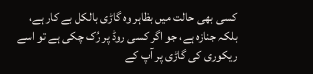کسی بھی حالت میں بظاہر وہ گاڑی بالکل بے کار ہے، بلکہ جنازہ ہے، جو اگر کسی روڈ پر رُک چکی ہے تو اسے ریکوری کی گاڑی پر آپ کے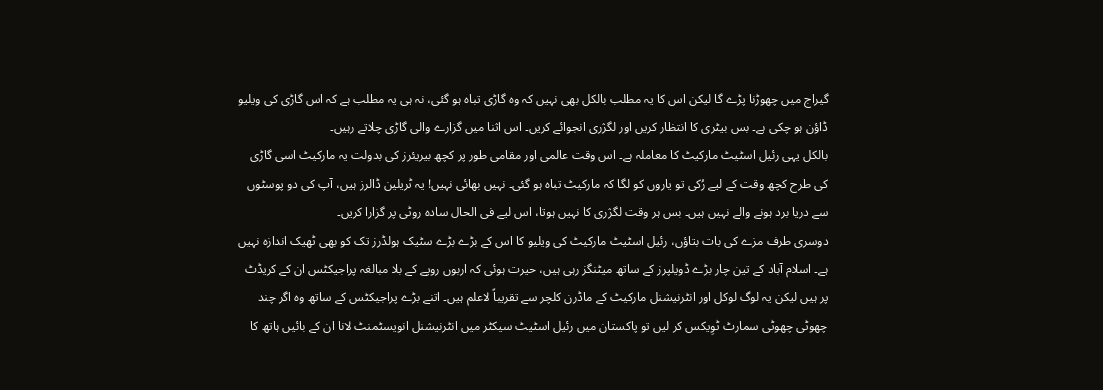گیراج میں چھوڑنا پڑے گا لیکن اس کا یہ مطلب بالکل بھی نہیں کہ وہ گاڑی تباہ ہو گئی، نہ ہی یہ مطلب ہے کہ اس گاڑی کی ویلیو ڈاؤن ہو چکی ہے۔ بس بیٹری کا انتظار کریں اور لگژری انجوائے کریں۔ اس اثنا میں گزارے والی گاڑی چلاتے رہیں۔
بالکل یہی رئیل اسٹیٹ مارکیٹ کا معاملہ ہے۔ اس وقت عالمی اور مقامی طور پر کچھ بیریئرز کی بدولت یہ مارکیٹ اسی گاڑی کی طرح کچھ وقت کے لیے رُکی تو یاروں کو لگا کہ مارکیٹ تباہ ہو گئی۔ نہیں بھائی نہیں! یہ ٹریلین ڈالرز ہیں، آپ کی دو پوسٹوں سے دریا برد ہونے والے نہیں ہیں۔ بس ہر وقت لگژری کا نہیں ہوتا، اس لیے فی الحال سادہ روٹی پر گزارا کریں۔
دوسری طرف مزے کی بات بتاؤں، رئیل اسٹیٹ مارکیٹ کی ویلیو کا اس کے بڑے بڑے سٹیک ہولڈرز تک کو بھی ٹھیک اندازہ نہیں ہے۔ اسلام آباد کے تین چار بڑے ڈویلپرز کے ساتھ میٹنگز رہی ہیں، حیرت ہوئی کہ اربوں روپے کے بلا مبالغہ پراجیکٹس ان کے کریڈٹ پر ہیں لیکن یہ لوگ لوکل اور انٹرنیشنل مارکیٹ کے ماڈرن کلچر سے تقریباً لاعلم ہیں۔ اتنے بڑے پراجیکٹس کے ساتھ وہ اگر چند چھوٹی چھوٹی سمارٹ ٹوِیکس کر لیں تو پاکستان میں رئیل اسٹیٹ سیکٹر میں انٹرنیشنل انویسٹمنٹ لانا ان کے بائیں ہاتھ کا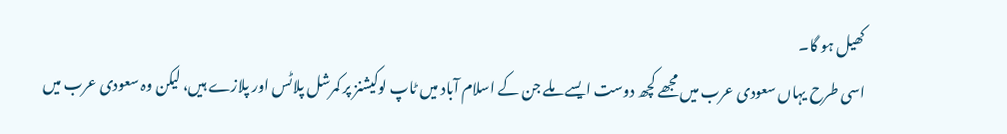کھیل ہو گا۔
اسی طرح یہاں سعودی عرب میں مجھے کچھ دوست ایسے ملے جن کے اسلام آباد میں ٹاپ لوکیشنز پر کمرشل پلاٹس اور پلازے ہیں، لیکن وہ سعودی عرب میں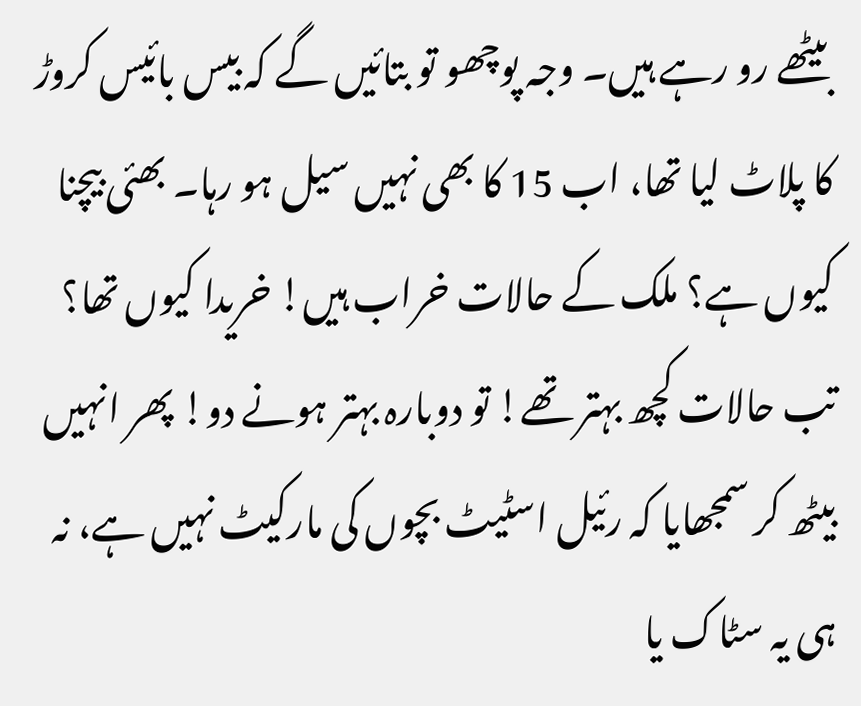بیٹھے رو رہے ہیں۔ وجہ پوچھو تو بتائیں گے کہ بیس بائیس کروڑ کا پلاٹ لیا تھا، اب 15 کا بھی نہیں سیل ہو رہا۔ بھئی بیچنا کیوں ہے؟ ملک کے حالات خراب ہیں! خریدا کیوں تھا؟ تب حالات کچھ بہتر تھے! تو دوبارہ بہتر ہونے دو! پھر انہیں بیٹھ کر سمجھایا کہ رئیل اسٹیٹ بچوں کی مارکیٹ نہیں ہے، نہ ہی یہ سٹاک یا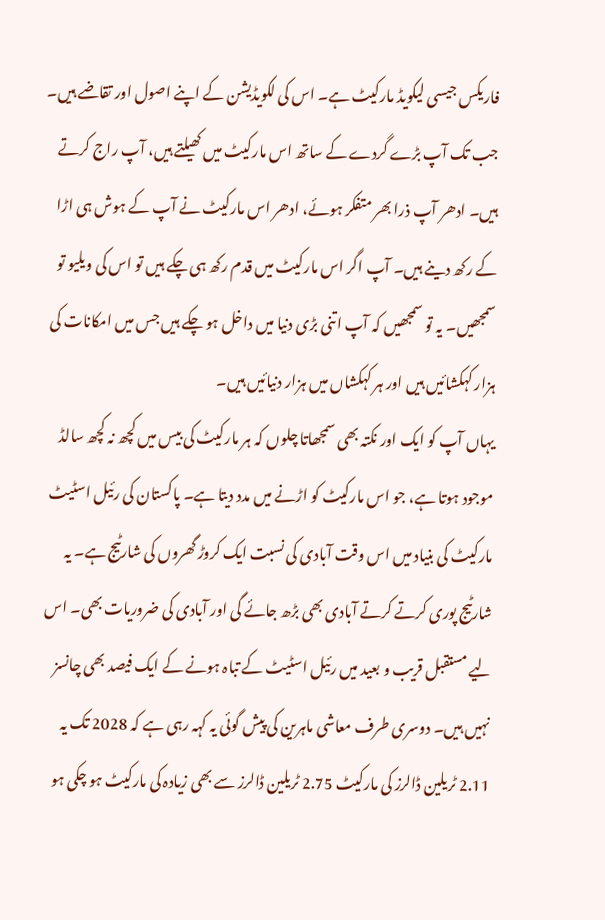فاریکس جیسی لیکویڈ مارکیٹ ہے۔ اس کی لکویڈیشن کے اپنے اصول اور تقاضے ہیں۔ جب تک آپ بڑے گردے کے ساتھ اس مارکیٹ میں کھیلتے ہیں، آپ راج کرتے ہیں۔ ادھر آپ ذرا بھر متفکر ہوئے، ادھر اس مارکیٹ نے آپ کے ہوش ہی اڑا کے رکھ دینے ہیں۔ آپ اگر اس مارکیٹ میں قدم رکھ ہی چکے ہیں تو اس کی ویلیو تو سمجھیں۔ یہ تو سمجھیں کہ آپ اتنی بڑی دنیا میں داخل ہو چکے ہیں جس میں امکانات کی ہزار کہکشائیں ہیں اور ہر کہکشاں میں ہزار دنیائیں ہیں۔
یہاں آپ کو ایک اور نکتہ بھی سمجھاتا چلوں کہ ہر مارکیٹ کی بیس میں کچھ نہ کچھ سالڈ موجود ہوتا ہے، جو اس مارکیٹ کو اڑنے میں مدد دیتا ہے۔ پاکستان کی رئیل اسٹیٹ مارکیٹ کی بنیاد میں اس وقت آبادی کی نسبت ایک کروڑ گھروں کی شارٹیج ہے۔ یہ شارٹیج پوری کرتے کرتے آبادی بھی بڑھ جائے گی اور آبادی کی ضروریات بھی۔ اس لیے مستقبل قریب و بعید میں رئیل اسٹیٹ کے تباہ ہونے کے ایک فیصد بھی چانسز نہیں ہیں۔ دوسری طرف معاشی ماہرین کی پیش گوئی یہ کہہ رہی ہے کہ 2028 تک یہ 2.11 ٹریلین ڈالرز کی مارکیٹ 2.75 ٹریلین ڈالرز سے بھی زیادہ کی مارکیٹ ہو چکی ہو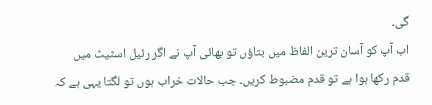گی۔
اب آپ کو آسان ترین الفاظ میں بتاؤں تو بھائی آپ نے اگر رئیل اسٹیٹ میں قدم رکھا ہوا ہے تو قدم مضبوط کریں۔ جب حالات خراب ہوں تو لگتا یہی ہے کہ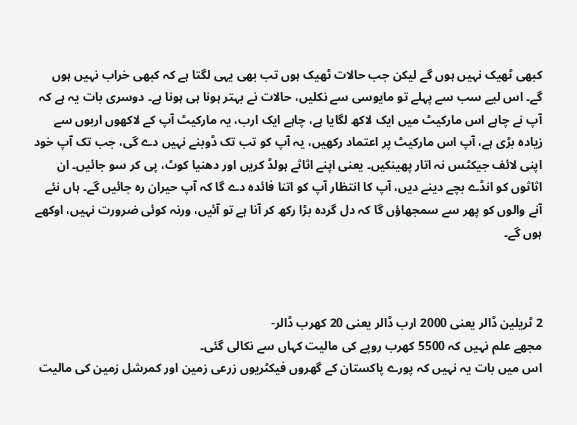کبھی ٹھیک نہیں ہوں گے لیکن جب حالات ٹھیک ہوں تب بھی یہی لگتا ہے کہ کبھی خراب نہیں ہوں گے۔ اس لیے سب سے پہلے تو مایوسی سے نکلیں، حالات نے بہتر ہونا ہی ہونا ہے۔ دوسری بات یہ ہے کہ آپ نے چاہے اس مارکیٹ میں ایک لاکھ لگایا ہے، چاہے ایک ارب، یہ مارکیٹ آپ کے لاکھوں اربوں سے زیادہ بڑی ہے، آپ اس مارکیٹ پر اعتماد رکھیں، یہ آپ کو تب تک ڈوبنے نہیں دے گی، جب تک آپ خود اپنی لائف جیکٹس نہ اتار پھینکیں۔ یعنی اپنے اثاثے ہولڈ کریں اور دھنیا کوٹ، پی کر سو جائیں۔ ان اثاثوں کو انڈے بچے دینے دیں، آپ کا انتظار آپ کو اتنا فائدہ دے گا کہ آپ حیران رہ جائیں گے۔ ہاں نئے آنے والوں کو پھر سے سمجھاؤں گا کہ دل گردہ بڑا رکھ کر آنا ہے تو آئیں، ورنہ کوئی ضرورت نہیں، اوکھے ہوں گے۔



2 ٹریلین ڈالر یعنی 2000 ارب ڈالر یعنی 20 کھرب ڈالر-
مجھے علم نہیں کہ 5500 کھرب روپے کی مالیت کہاں سے نکالی گئی۔
اس میں بات یہ نہیں کہ پورے پاکستان کے گھروں فیکٹریوں زرعی زمین اور کمرشل زمین کی مالیت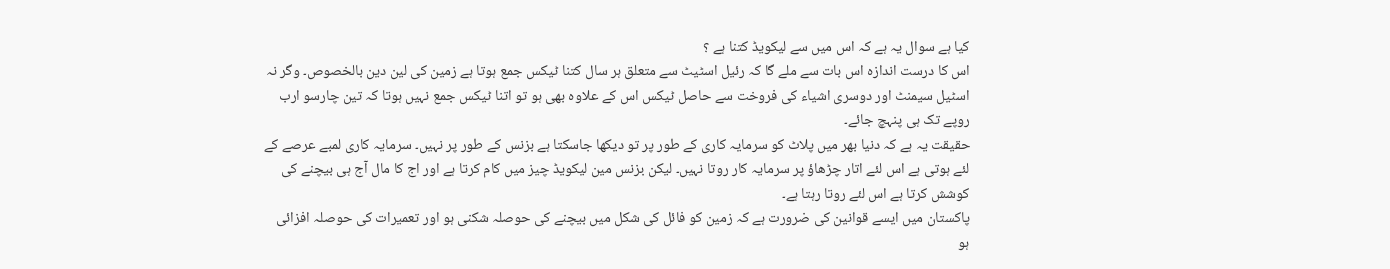کیا ہے سوال یہ ہے کہ اس میں سے لیکویڈ کتنا ہے ؟
اس کا درست اندازہ اس بات سے ملے گا کہ رئیل اسٹیٹ سے متعلق ہر سال کتنا ٹیکس جمع ہوتا ہے زمین کی لین دین بالخصوص۔ وگر نہ اسٹیل سیمنٹ اور دوسری اشیاء کی فروخت سے حاصل ٹیکس اس کے علاوہ بھی ہو تو اتنا ٹیکس جمع نہیں ہوتا کہ تین چارسو ارب روپے تک ہی پنہچ جائے۔
حقیقت یہ ہے کہ دنیا بھر میں پلاٹ کو سرمایہ کاری کے طور پر تو دیکھا جاسکتا ہے بزنس کے طور پر نہیں۔ سرمایہ کاری لمبے عرصے کے لئے ہوتی ہے اس لئے اتار چڑھاؤ پر سرمایہ کار روتا نہیں۔ لیکن بزنس مین لیکویڈ چیز میں کام کرتا ہے اور اج کا مال آج ہی بیچنے کی کوشش کرتا ہے اس لئے روتا رہتا ہے۔
پاکستان میں ایسے قوانین کی ضرورت ہے کہ زمین کو فائل کی شکل میں بیچنے کی حوصلہ شکنی ہو اور تعمیرات کی حوصلہ افزائی ہو